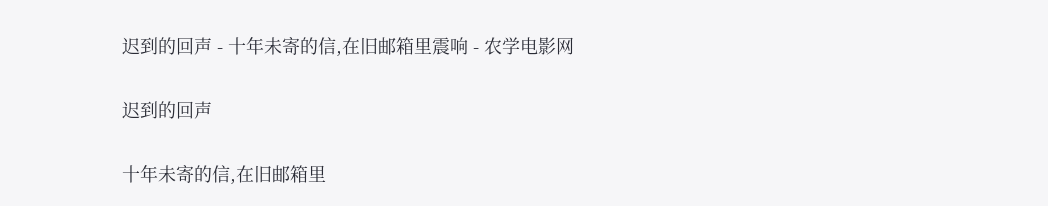迟到的回声 - 十年未寄的信,在旧邮箱里震响 - 农学电影网

迟到的回声

十年未寄的信,在旧邮箱里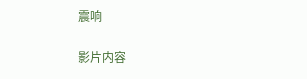震响

影片内容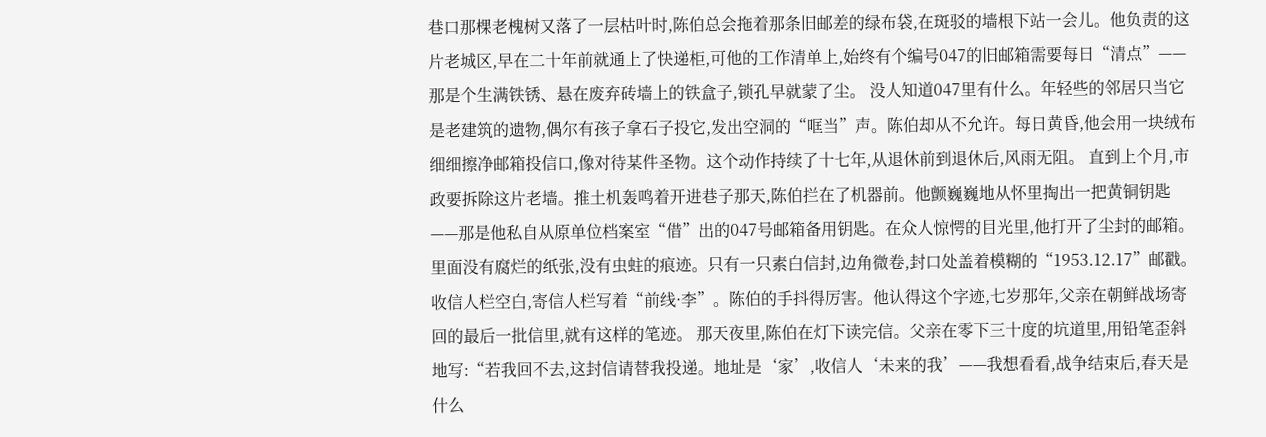巷口那棵老槐树又落了一层枯叶时,陈伯总会拖着那条旧邮差的绿布袋,在斑驳的墙根下站一会儿。他负责的这片老城区,早在二十年前就通上了快递柜,可他的工作清单上,始终有个编号047的旧邮箱需要每日“清点”——那是个生满铁锈、悬在废弃砖墙上的铁盒子,锁孔早就蒙了尘。 没人知道047里有什么。年轻些的邻居只当它是老建筑的遗物,偶尔有孩子拿石子投它,发出空洞的“哐当”声。陈伯却从不允许。每日黄昏,他会用一块绒布细细擦净邮箱投信口,像对待某件圣物。这个动作持续了十七年,从退休前到退休后,风雨无阻。 直到上个月,市政要拆除这片老墙。推土机轰鸣着开进巷子那天,陈伯拦在了机器前。他颤巍巍地从怀里掏出一把黄铜钥匙——那是他私自从原单位档案室“借”出的047号邮箱备用钥匙。在众人惊愕的目光里,他打开了尘封的邮箱。 里面没有腐烂的纸张,没有虫蛀的痕迹。只有一只素白信封,边角微卷,封口处盖着模糊的“1953.12.17”邮戳。收信人栏空白,寄信人栏写着“前线·李”。陈伯的手抖得厉害。他认得这个字迹,七岁那年,父亲在朝鲜战场寄回的最后一批信里,就有这样的笔迹。 那天夜里,陈伯在灯下读完信。父亲在零下三十度的坑道里,用铅笔歪斜地写:“若我回不去,这封信请替我投递。地址是‘家’,收信人‘未来的我’——我想看看,战争结束后,春天是什么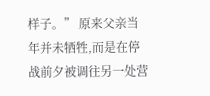样子。” 原来父亲当年并未牺牲,而是在停战前夕被调往另一处营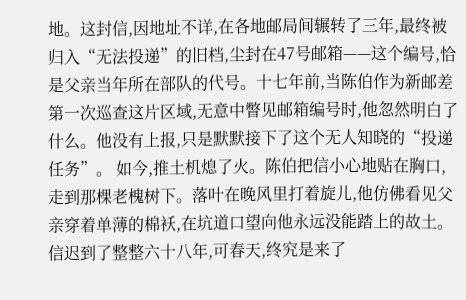地。这封信,因地址不详,在各地邮局间辗转了三年,最终被归入“无法投递”的旧档,尘封在47号邮箱——这个编号,恰是父亲当年所在部队的代号。十七年前,当陈伯作为新邮差第一次巡查这片区域,无意中瞥见邮箱编号时,他忽然明白了什么。他没有上报,只是默默接下了这个无人知晓的“投递任务”。 如今,推土机熄了火。陈伯把信小心地贴在胸口,走到那棵老槐树下。落叶在晚风里打着旋儿,他仿佛看见父亲穿着单薄的棉袄,在坑道口望向他永远没能踏上的故土。信迟到了整整六十八年,可春天,终究是来了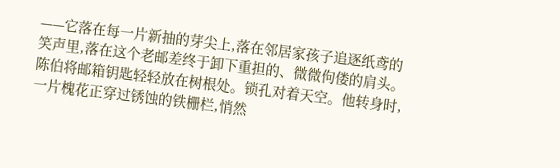——它落在每一片新抽的芽尖上,落在邻居家孩子追逐纸鸢的笑声里,落在这个老邮差终于卸下重担的、微微佝偻的肩头。 陈伯将邮箱钥匙轻轻放在树根处。锁孔对着天空。他转身时,一片槐花正穿过锈蚀的铁栅栏,悄然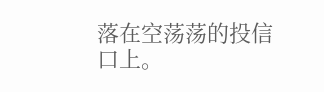落在空荡荡的投信口上。